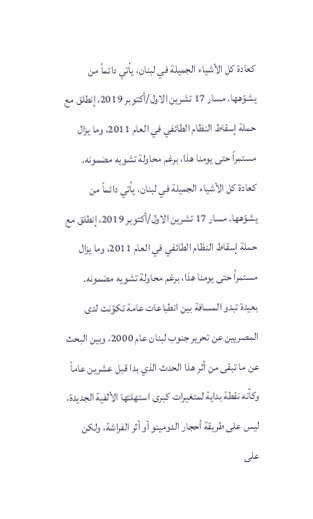كعادة كل الأشياء الجميلة في لبنان، يأتي دائماً من يشوّهها. مسار 17 تشرين الاول/أكتوبر 2019، إنطلق مع حملة إسقاط النظام الطائفي في العام 2011، وما يزال مستمراً حتى يومنا هذا، برغم محاولة تشويه مضمونه.
كعادة كل الأشياء الجميلة في لبنان، يأتي دائماً من يشوّهها. مسار 17 تشرين الاول/أكتوبر 2019، إنطلق مع حملة إسقاط النظام الطائفي في العام 2011، وما يزال مستمراً حتى يومنا هذا، برغم محاولة تشويه مضمونه.
بعيدة تبدو المسافة بين انطباعات عامة تكوّنت لدى المصريين عن تحرير جنوب لبنان عام 2000، وبين البحث عن ما تبقى من أثر هذا الحدث الذي بدا قبل عشرين عاماً وكأنه نقطة بداية لمتغيرات كبرى استهلتها الألفية الجديدة، ليس على طريقة أحجار الدومينو أو أثر الفراشة، ولكن على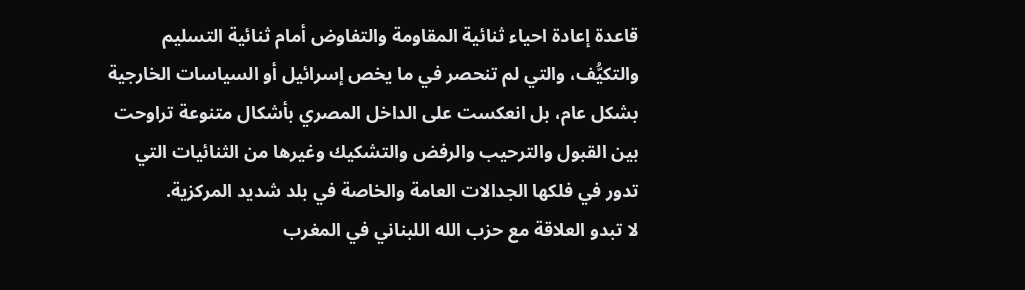قاعدة إعادة احياء ثنائية المقاومة والتفاوض أمام ثنائية التسليم والتكيُّف، والتي لم تنحصر في ما يخص إسرائيل أو السياسات الخارجية بشكل عام، بل انعكست على الداخل المصري بأشكال متنوعة تراوحت بين القبول والترحيب والرفض والتشكيك وغيرها من الثنائيات التي تدور في فلكها الجدالات العامة والخاصة في بلد شديد المركزية.
لا تبدو العلاقة مع حزب الله اللبناني في المغرب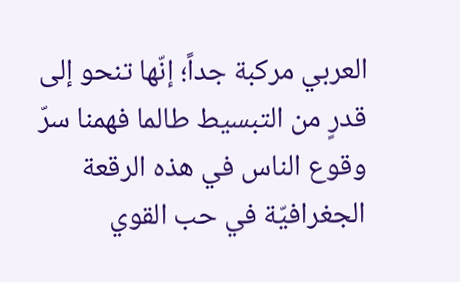العربي مركبة جداً؛ إنّها تنحو إلى قدرٍ من التبسيط طالما فهمنا سرّ وقوع الناس في هذه الرقعة الجغرافيّة في حب القوي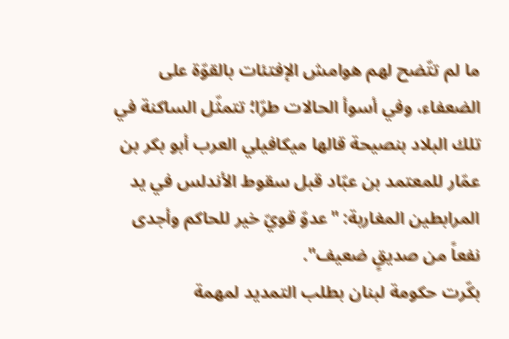ما لم تتّضح لهم هوامش الإفتئات بالقوّة على الضعفاء، وفي أسوأ الحالات طرّا؛ تتمثّل الساكنة في تلك البلاد بنصيحة قالها ميكافيلي العرب أبو بكر بن عمّار للمعتمد بن عبّاد قبل سقوط الأندلس في يد المرابطين المغاربة: "عدوّ قويّ خير للحاكم وأجدى نفعاً من صديقٍ ضعيف".
بكّرت حكومة لبنان بطلب التمديد لمهمة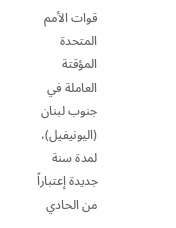قوات الأمم المتحدة المؤقتة العاملة في جنوب لبنان (اليونيفيل)، لمدة سنة جديدة إعتباراً من الحادي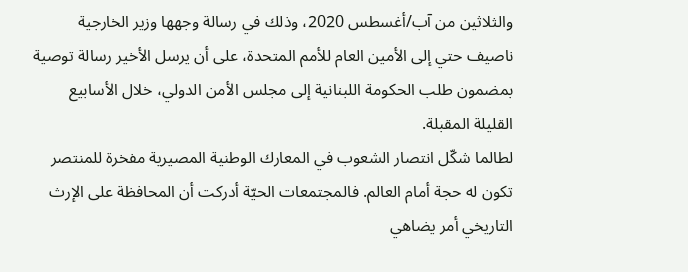والثلاثين من آب/أغسطس 2020، وذلك في رسالة وجهها وزير الخارجية ناصيف حتي إلى الأمين العام للأمم المتحدة، على أن يرسل الأخير رسالة توصية بمضمون طلب الحكومة اللبنانية إلى مجلس الأمن الدولي، خلال الأسابيع القليلة المقبلة.
لطالما شكّل انتصار الشعوب في المعارك الوطنية المصيرية مفخرة للمنتصر تكون له حجة أمام العالم. فالمجتمعات الحيّة أدركت أن المحافظة على الإرث التاريخي أمر يضاهي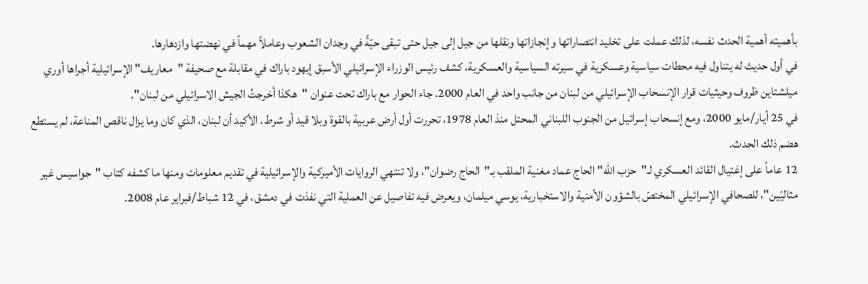بأهميته أهمية الحدث نفسه، لذلك عملت على تخليد انتصاراتها وإنجازاتها ونقلها من جيل إلى جيل حتى تبقى حيّةً في وجدان الشعوب وعاملاً مهماً في نهضتها وازدهارها.
في أول حديث له يتناول فيه محطات سياسية وعسكرية في سيرته السياسية والعسكرية، كشف رئيس الوزراء الإسرائيلي الأسبق إيهود باراك في مقابلة مع صحيفة "معاريف" الإسرائيلية أجراها أوري ميلشتاين ظروف وحيثيات قرار الإنسحاب الإسرائيلي من لبنان من جانب واحد في العام 2000. جاء الحوار مع باراك تحت عنوان "هكذا أخرجتُ الجيش الاسرائيلي من لبنان".
في 25 أيار/مايو 2000، ومع إنسحاب إسرائيل من الجنوب اللبناني المحتل منذ العام 1978، تحررت أول أرض عربية بالقوة وبلا قيد أو شرط. الأكيد أن لبنان، الذي كان وما يزال ناقص المناعة، لم يستطع هضم ذلك الحدث.
12 عاماً على إغتيال القائد العسكري لـ"حزب الله" الحاج عماد مغنية الملقب بـ"الحاج رضوان"، ولا تنتهي الروايات الأميركية والإسرائيلية في تقديم معلومات ومنها ما كشفه كتاب "جواسيس غير مثاليّين"، للصحافي الإسرائيلي المختصّ بالشؤون الأمنية والاستخبارية، يوسي ميلمان، ويعرض فيه تفاصيل عن العملية التي نفذت في دمشق، في 12 شباط/فبراير عام 2008.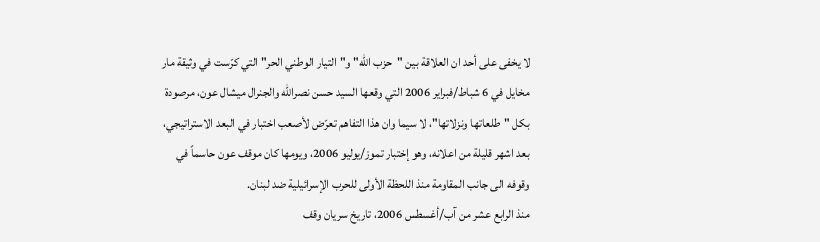لا يخفى على أحد ان العلاقة بين "حزب الله" و"التيار الوطني الحر" التي كرّست في وثيقة مار مخايل في 6 شباط/فبراير 2006 التي وقعها السيد حسن نصرالله والجنرال ميشال عون، مرصودة بكل "طلعاتها ونزلاتها"، لا سيما وان هذا التفاهم تعرّض لأصعب اختبار في البعد الاستراتيجي، بعد اشهر قليلة من اعلانه، وهو إختبار تموز/يوليو 2006، ويومها كان موقف عون حاسماً في وقوفه الى جانب المقاومة منذ اللحظة الأولى للحرب الإسرائيلية ضد لبنان.
منذ الرابع عشر من آب/أغسطس 2006، تاريخ سريان وقف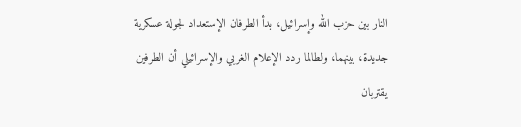النار بين حزب الله وإسرائيل، بدأ الطرفان الإستعداد لجولة عسكرية جديدة، بينهما، ولطالما ردد الإعلام الغربي والإسرائيلي أن الطرفين يقتربان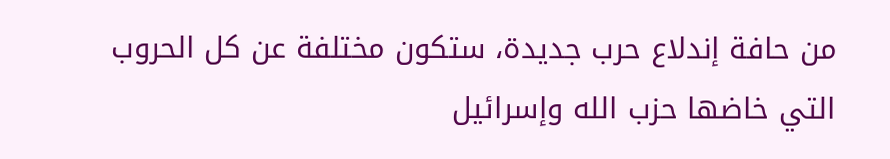من حافة إندلاع حرب جديدة، ستكون مختلفة عن كل الحروب التي خاضها حزب الله وإسرائيل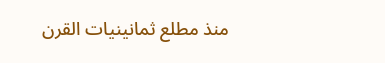منذ مطلع ثمانينيات القرن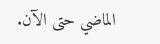الماضي حتى الآن.